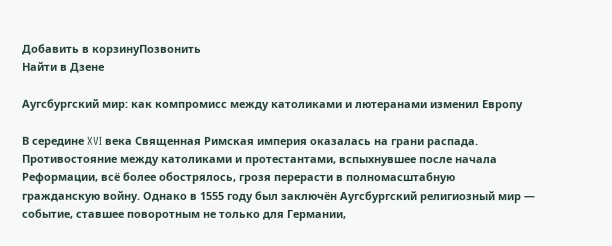Добавить в корзинуПозвонить
Найти в Дзене

Аугсбургский мир: как компромисс между католиками и лютеранами изменил Европу

В середине XVI века Священная Римская империя оказалась на грани распада. Противостояние между католиками и протестантами, вспыхнувшее после начала Реформации, всё более обострялось, грозя перерасти в полномасштабную гражданскую войну. Однако в 1555 году был заключён Аугсбургский религиозный мир — событие, ставшее поворотным не только для Германии,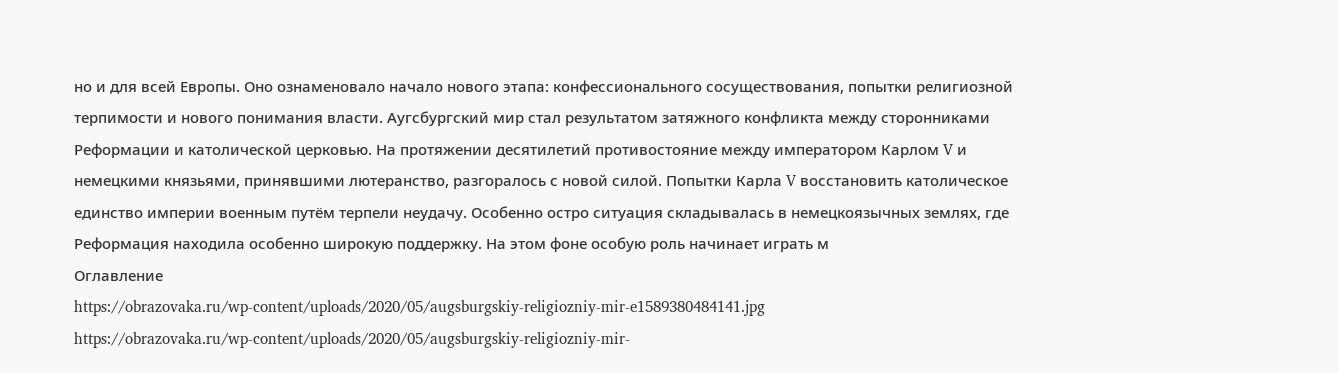но и для всей Европы. Оно ознаменовало начало нового этапа: конфессионального сосуществования, попытки религиозной терпимости и нового понимания власти. Аугсбургский мир стал результатом затяжного конфликта между сторонниками Реформации и католической церковью. На протяжении десятилетий противостояние между императором Карлом V и немецкими князьями, принявшими лютеранство, разгоралось с новой силой. Попытки Карла V восстановить католическое единство империи военным путём терпели неудачу. Особенно остро ситуация складывалась в немецкоязычных землях, где Реформация находила особенно широкую поддержку. На этом фоне особую роль начинает играть м
Оглавление
https://obrazovaka.ru/wp-content/uploads/2020/05/augsburgskiy-religiozniy-mir-e1589380484141.jpg
https://obrazovaka.ru/wp-content/uploads/2020/05/augsburgskiy-religiozniy-mir-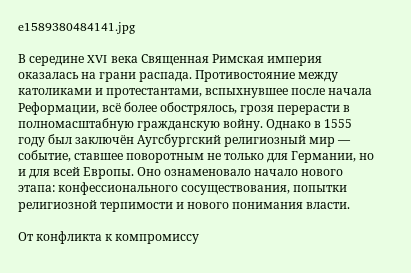e1589380484141.jpg

В середине XVI века Священная Римская империя оказалась на грани распада. Противостояние между католиками и протестантами, вспыхнувшее после начала Реформации, всё более обострялось, грозя перерасти в полномасштабную гражданскую войну. Однако в 1555 году был заключён Аугсбургский религиозный мир — событие, ставшее поворотным не только для Германии, но и для всей Европы. Оно ознаменовало начало нового этапа: конфессионального сосуществования, попытки религиозной терпимости и нового понимания власти.

От конфликта к компромиссу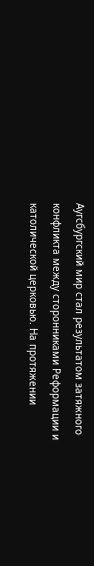Аугсбургский мир стал результатом затяжного конфликта между сторонниками Реформации и католической церковью. На протяжении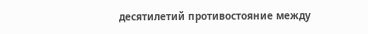десятилетий противостояние между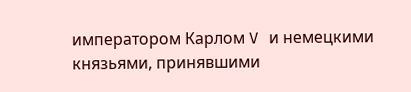императором Карлом V и немецкими князьями, принявшими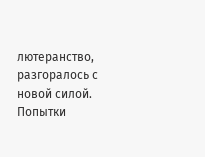лютеранство, разгоралось с новой силой. Попытки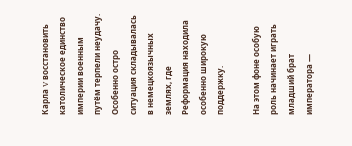Карла V восстановить католическое единство империи военным путём терпели неудачу. Особенно остро ситуация складывалась в немецкоязычных землях, где Реформация находила особенно широкую поддержку.

На этом фоне особую роль начинает играть младший брат императора —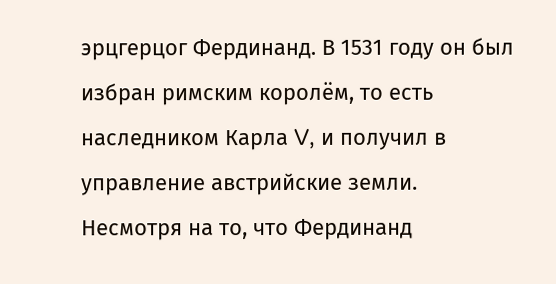эрцгерцог Фердинанд. В 1531 году он был избран римским королём, то есть наследником Карла V, и получил в управление австрийские земли. Несмотря на то, что Фердинанд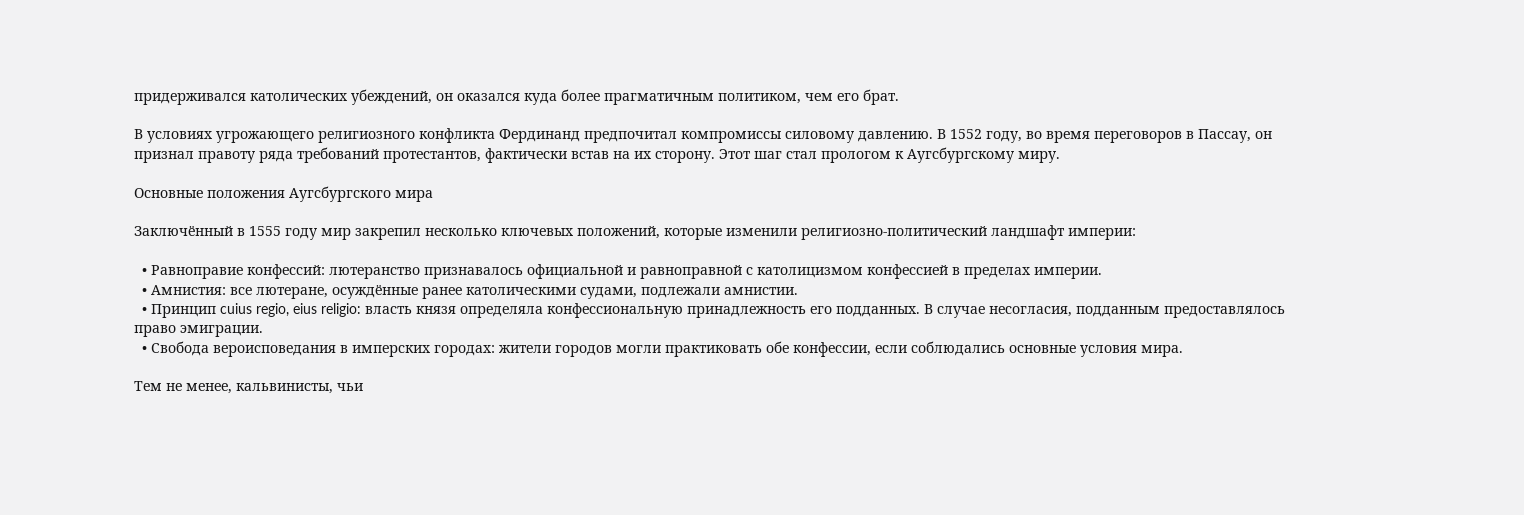придерживался католических убеждений, он оказался куда более прагматичным политиком, чем его брат.

В условиях угрожающего религиозного конфликта Фердинанд предпочитал компромиссы силовому давлению. В 1552 году, во время переговоров в Пассау, он признал правоту ряда требований протестантов, фактически встав на их сторону. Этот шаг стал прологом к Аугсбургскому миру.

Основные положения Аугсбургского мира

Заключённый в 1555 году мир закрепил несколько ключевых положений, которые изменили религиозно-политический ландшафт империи:

  • Равноправие конфессий: лютеранство признавалось официальной и равноправной с католицизмом конфессией в пределах империи.
  • Амнистия: все лютеране, осуждённые ранее католическими судами, подлежали амнистии.
  • Принцип cuius regio, eius religio: власть князя определяла конфессиональную принадлежность его подданных. В случае несогласия, подданным предоставлялось право эмиграции.
  • Свобода вероисповедания в имперских городах: жители городов могли практиковать обе конфессии, если соблюдались основные условия мира.

Тем не менее, кальвинисты, чьи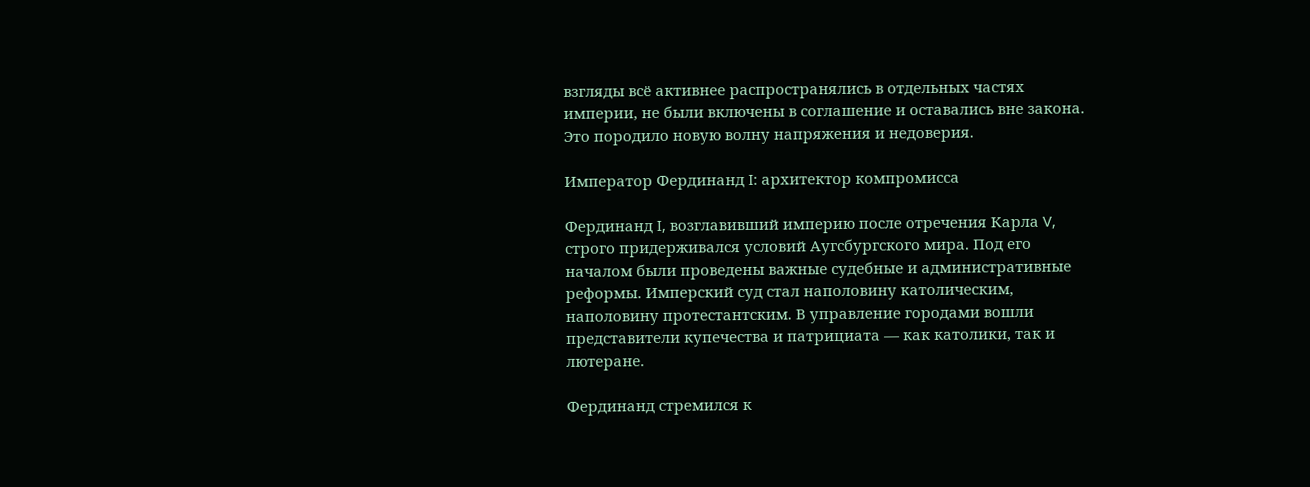взгляды всё активнее распространялись в отдельных частях империи, не были включены в соглашение и оставались вне закона. Это породило новую волну напряжения и недоверия.

Император Фердинанд I: архитектор компромисса

Фердинанд I, возглавивший империю после отречения Карла V, строго придерживался условий Аугсбургского мира. Под его началом были проведены важные судебные и административные реформы. Имперский суд стал наполовину католическим, наполовину протестантским. В управление городами вошли представители купечества и патрициата — как католики, так и лютеране.

Фердинанд стремился к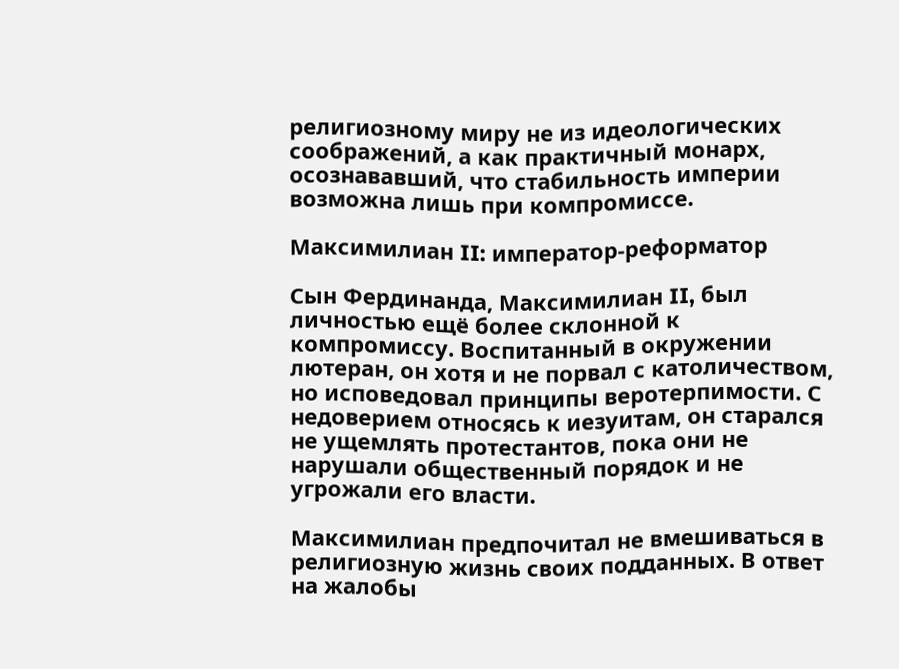религиозному миру не из идеологических соображений, а как практичный монарх, осознававший, что стабильность империи возможна лишь при компромиссе.

Максимилиан II: император-реформатор

Сын Фердинанда, Максимилиан II, был личностью ещё более склонной к компромиссу. Воспитанный в окружении лютеран, он хотя и не порвал с католичеством, но исповедовал принципы веротерпимости. С недоверием относясь к иезуитам, он старался не ущемлять протестантов, пока они не нарушали общественный порядок и не угрожали его власти.

Максимилиан предпочитал не вмешиваться в религиозную жизнь своих подданных. В ответ на жалобы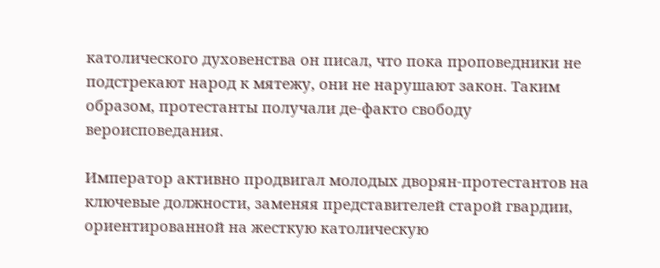католического духовенства он писал, что пока проповедники не подстрекают народ к мятежу, они не нарушают закон. Таким образом, протестанты получали де-факто свободу вероисповедания.

Император активно продвигал молодых дворян-протестантов на ключевые должности, заменяя представителей старой гвардии, ориентированной на жесткую католическую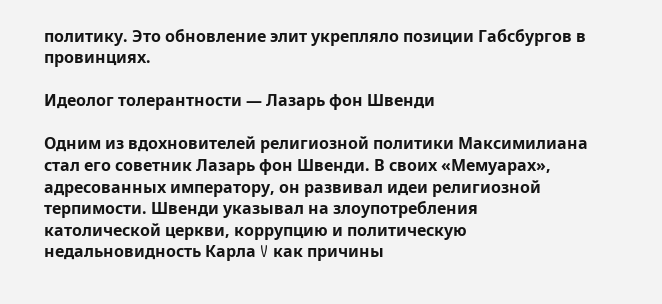политику. Это обновление элит укрепляло позиции Габсбургов в провинциях.

Идеолог толерантности — Лазарь фон Швенди

Одним из вдохновителей религиозной политики Максимилиана стал его советник Лазарь фон Швенди. В своих «Мемуарах», адресованных императору, он развивал идеи религиозной терпимости. Швенди указывал на злоупотребления католической церкви, коррупцию и политическую недальновидность Карла V как причины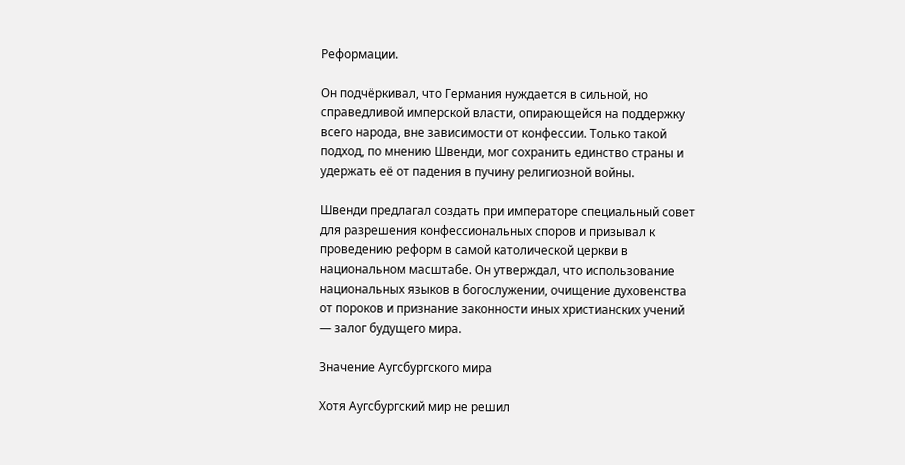Реформации.

Он подчёркивал, что Германия нуждается в сильной, но справедливой имперской власти, опирающейся на поддержку всего народа, вне зависимости от конфессии. Только такой подход, по мнению Швенди, мог сохранить единство страны и удержать её от падения в пучину религиозной войны.

Швенди предлагал создать при императоре специальный совет для разрешения конфессиональных споров и призывал к проведению реформ в самой католической церкви в национальном масштабе. Он утверждал, что использование национальных языков в богослужении, очищение духовенства от пороков и признание законности иных христианских учений — залог будущего мира.

Значение Аугсбургского мира

Хотя Аугсбургский мир не решил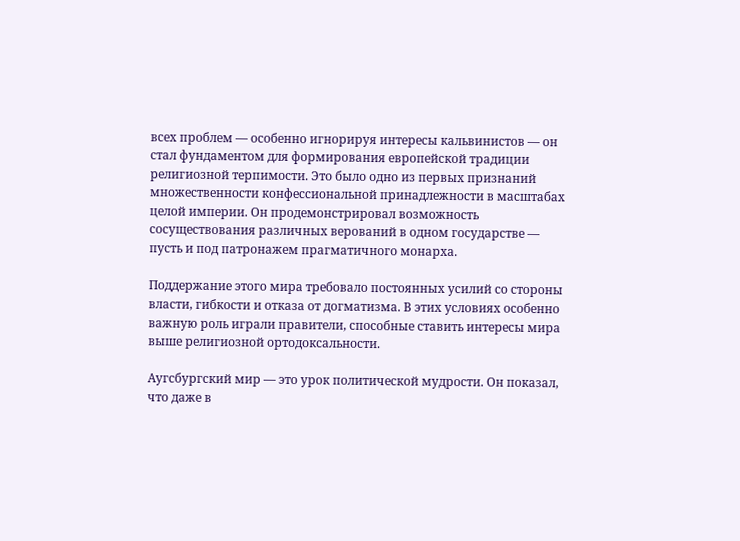всех проблем — особенно игнорируя интересы кальвинистов — он стал фундаментом для формирования европейской традиции религиозной терпимости. Это было одно из первых признаний множественности конфессиональной принадлежности в масштабах целой империи. Он продемонстрировал возможность сосуществования различных верований в одном государстве — пусть и под патронажем прагматичного монарха.

Поддержание этого мира требовало постоянных усилий со стороны власти, гибкости и отказа от догматизма. В этих условиях особенно важную роль играли правители, способные ставить интересы мира выше религиозной ортодоксальности.

Аугсбургский мир — это урок политической мудрости. Он показал, что даже в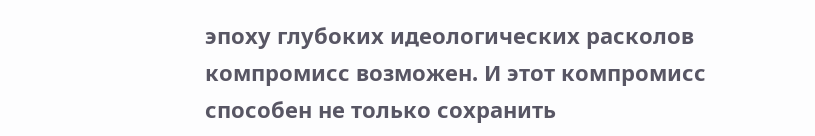эпоху глубоких идеологических расколов компромисс возможен. И этот компромисс способен не только сохранить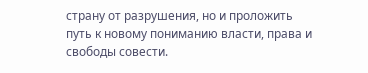страну от разрушения, но и проложить путь к новому пониманию власти, права и свободы совести.